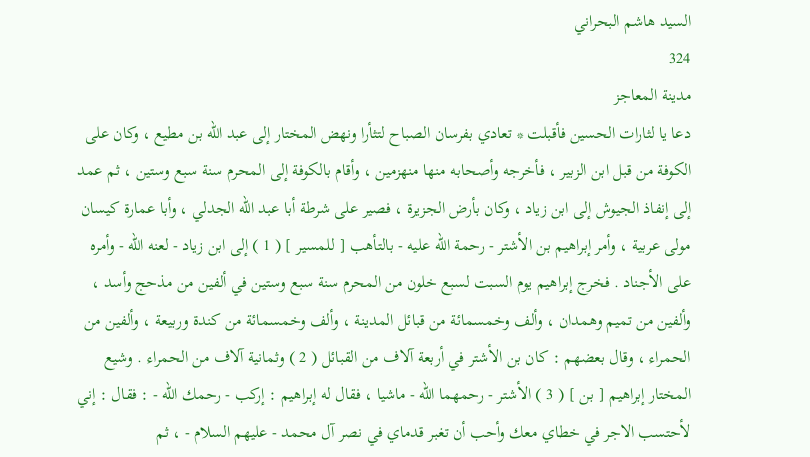السيد هاشم البحراني
324
مدينة المعاجز
دعا يا لثارات الحسين فأقبلت * تعادي بفرسان الصباح لتثأرا ونهض المختار إلى عبد الله بن مطيع ، وكان على الكوفة من قبل ابن الزبير ، فأخرجه وأصحابه منها منهزمين ، وأقام بالكوفة إلى المحرم سنة سبع وستين ، ثم عمد إلى إنفاذ الجيوش إلى ابن زياد ، وكان بأرض الجزيرة ، فصير على شرطة أبا عبد الله الجدلي ، وأبا عمارة كيسان مولى عربية ، وأمر إبراهيم بن الأشتر - رحمة الله عليه - بالتأهب [ للمسير ] ( 1 ) إلى ابن زياد - لعنه الله - وأمره على الأجناد . فخرج إبراهيم يوم السبت لسبع خلون من المحرم سنة سبع وستين في ألفين من مذحج وأسد ، وألفين من تميم وهمدان ، وألف وخمسمائة من قبائل المدينة ، وألف وخمسمائة من كندة وربيعة ، وألفين من الحمراء ، وقال بعضهم : كان بن الأشتر في أربعة آلاف من القبائل ( 2 ) وثمانية آلاف من الحمراء . وشيع المختار إبراهيم [ بن ] ( 3 ) الأشتر - رحمهما الله - ماشيا ، فقال له إبراهيم : إركب - رحمك الله - : فقال : إني لأحتسب الاجر في خطاي معك وأحب أن تغبر قدماي في نصر آل محمد - عليهم السلام - ، ثم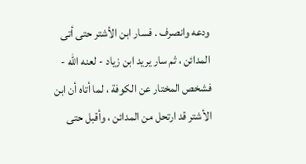ودعه وانصرف . فسار ابن الأشتر حتى أتى المدائن ، ثم سار يريد ابن زياد - لعنه الله - فشخص المختار عن الكوفة ، لما أتاه أن ابن الأشتر قد ارتحل من المدائن ، وأقبل حتى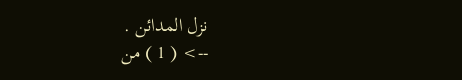نزل المدائن .
--> ( 1 ) من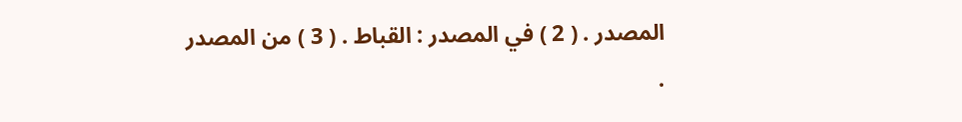المصدر . ( 2 ) في المصدر : القباط . ( 3 ) من المصدر .